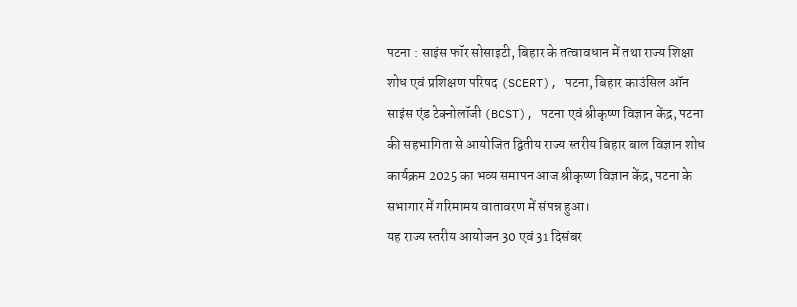पटना : साइंस फॉर सोसाइटी, बिहार के तत्वावधान में तथा राज्य शिक्षा शोध एवं प्रशिक्षण परिषद (SCERT), पटना, बिहार काउंसिल ऑन साइंस एंड टेक्नोलॉजी (BCST), पटना एवं श्रीकृष्ण विज्ञान केंद्र, पटना की सहभागिता से आयोजित द्वितीय राज्य स्तरीय बिहार बाल विज्ञान शोध कार्यक्रम 2025 का भव्य समापन आज श्रीकृष्ण विज्ञान केंद्र, पटना के सभागार में गरिमामय वातावरण में संपन्न हुआ।
यह राज्य स्तरीय आयोजन 30 एवं 31 दिसंबर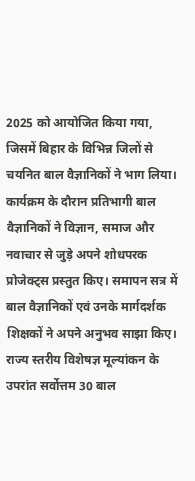2025 को आयोजित किया गया, जिसमें बिहार के विभिन्न जिलों से चयनित बाल वैज्ञानिकों ने भाग लिया। कार्यक्रम के दौरान प्रतिभागी बाल वैज्ञानिकों ने विज्ञान, समाज और नवाचार से जुड़े अपने शोधपरक प्रोजेक्ट्स प्रस्तुत किए। समापन सत्र में बाल वैज्ञानिकों एवं उनके मार्गदर्शक शिक्षकों ने अपने अनुभव साझा किए।
राज्य स्तरीय विशेषज्ञ मूल्यांकन के उपरांत सर्वोत्तम 30 बाल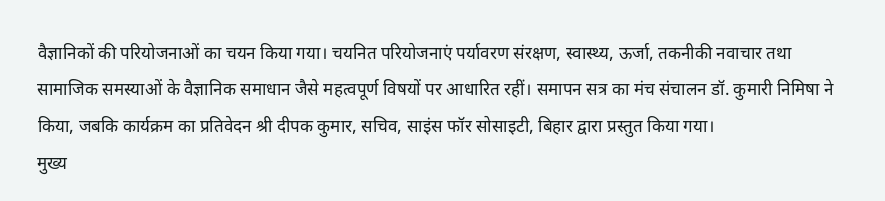वैज्ञानिकों की परियोजनाओं का चयन किया गया। चयनित परियोजनाएं पर्यावरण संरक्षण, स्वास्थ्य, ऊर्जा, तकनीकी नवाचार तथा सामाजिक समस्याओं के वैज्ञानिक समाधान जैसे महत्वपूर्ण विषयों पर आधारित रहीं। समापन सत्र का मंच संचालन डॉ. कुमारी निमिषा ने किया, जबकि कार्यक्रम का प्रतिवेदन श्री दीपक कुमार, सचिव, साइंस फॉर सोसाइटी, बिहार द्वारा प्रस्तुत किया गया।
मुख्य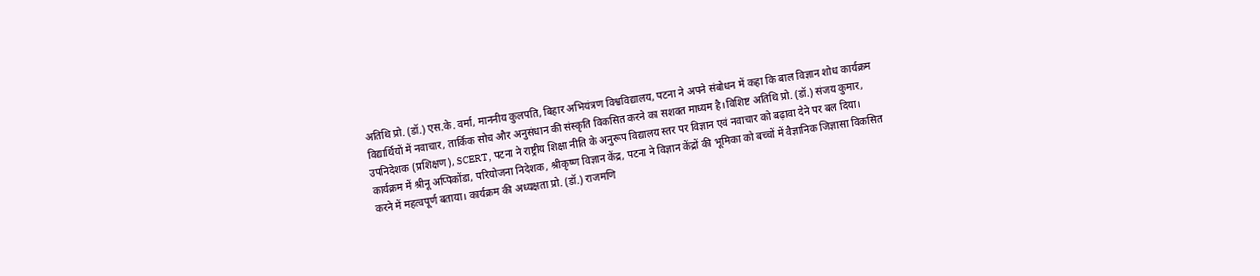अतिथि प्रो. (डॉ.) एस.के. वर्मा, माननीय कुलपति, बिहार अभियंत्रण विश्वविद्यालय, पटना ने अपने संबोधन में कहा कि बाल विज्ञान शोध कार्यक्रम विद्यार्थियों में नवाचार, तार्किक सोच और अनुसंधान की संस्कृति विकसित करने का सशक्त माध्यम है।विशिष्ट अतिथि प्रो. (डॉ.) संजय कुमार, उपनिदेशक (प्रशिक्षण), SCERT, पटना ने राष्ट्रीय शिक्षा नीति के अनुरूप विद्यालय स्तर पर विज्ञान एवं नवाचार को बढ़ावा देने पर बल दिया।
कार्यक्रम में श्रीनू अप्पिकोंडा, परियोजना निदेशक, श्रीकृष्ण विज्ञान केंद्र, पटना ने विज्ञान केंद्रों की भूमिका को बच्चों में वैज्ञानिक जिज्ञासा विकसित करने में महत्वपूर्ण बताया। कार्यक्रम की अध्यक्षता प्रो. (डॉ.) राजमणि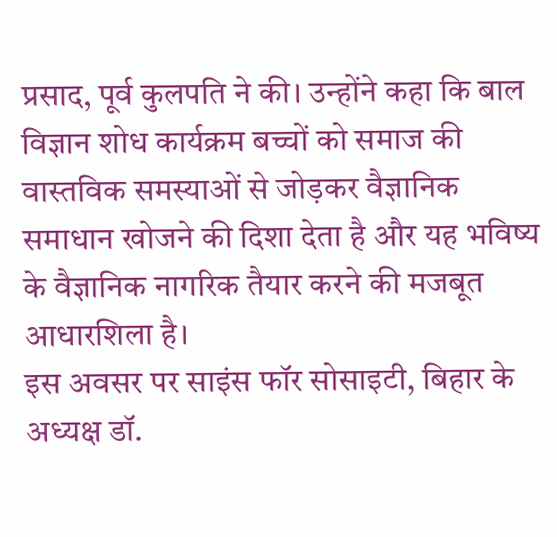प्रसाद, पूर्व कुलपति ने की। उन्होंने कहा कि बाल विज्ञान शोध कार्यक्रम बच्चों को समाज की वास्तविक समस्याओं से जोड़कर वैज्ञानिक समाधान खोजने की दिशा देता है और यह भविष्य के वैज्ञानिक नागरिक तैयार करने की मजबूत आधारशिला है।
इस अवसर पर साइंस फॉर सोसाइटी, बिहार के अध्यक्ष डॉ.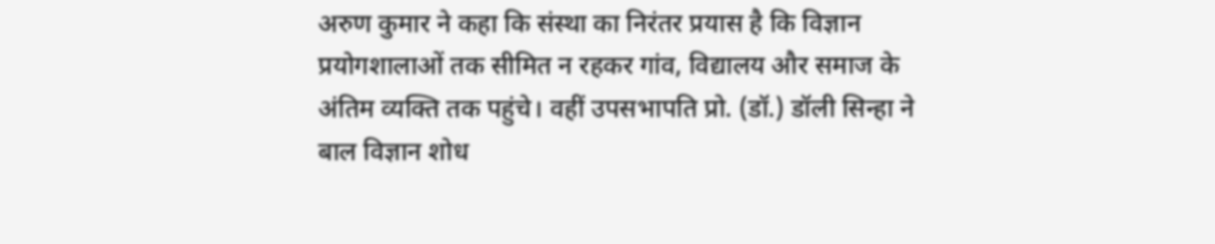अरुण कुमार ने कहा कि संस्था का निरंतर प्रयास है कि विज्ञान प्रयोगशालाओं तक सीमित न रहकर गांव, विद्यालय और समाज के अंतिम व्यक्ति तक पहुंचे। वहीं उपसभापति प्रो. (डॉ.) डॉली सिन्हा ने बाल विज्ञान शोध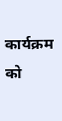कार्यक्रम को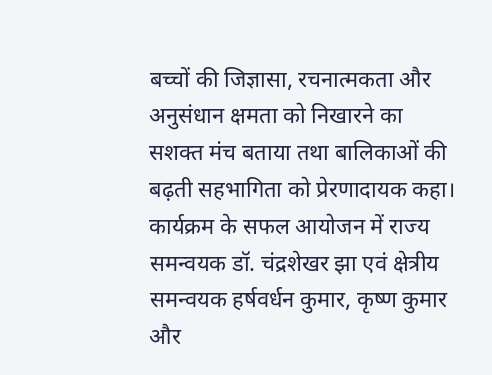बच्चों की जिज्ञासा, रचनात्मकता और अनुसंधान क्षमता को निखारने का सशक्त मंच बताया तथा बालिकाओं की बढ़ती सहभागिता को प्रेरणादायक कहा।
कार्यक्रम के सफल आयोजन में राज्य समन्वयक डॉ. चंद्रशेखर झा एवं क्षेत्रीय समन्वयक हर्षवर्धन कुमार, कृष्ण कुमार और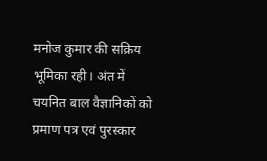मनोज कुमार की सक्रिय भूमिका रही। अंत में चयनित बाल वैज्ञानिकों को प्रमाण पत्र एवं पुरस्कार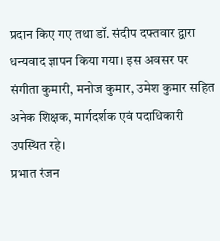प्रदान किए गए तथा डॉ. संदीप दफ्तवार द्वारा धन्यवाद ज्ञापन किया गया। इस अवसर पर संगीता कुमारी, मनोज कुमार, उमेश कुमार सहित अनेक शिक्षक, मार्गदर्शक एवं पदाधिकारी उपस्थित रहे।
प्रभात रंजन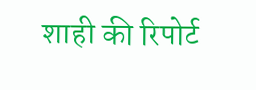शाही की रिपोर्ट